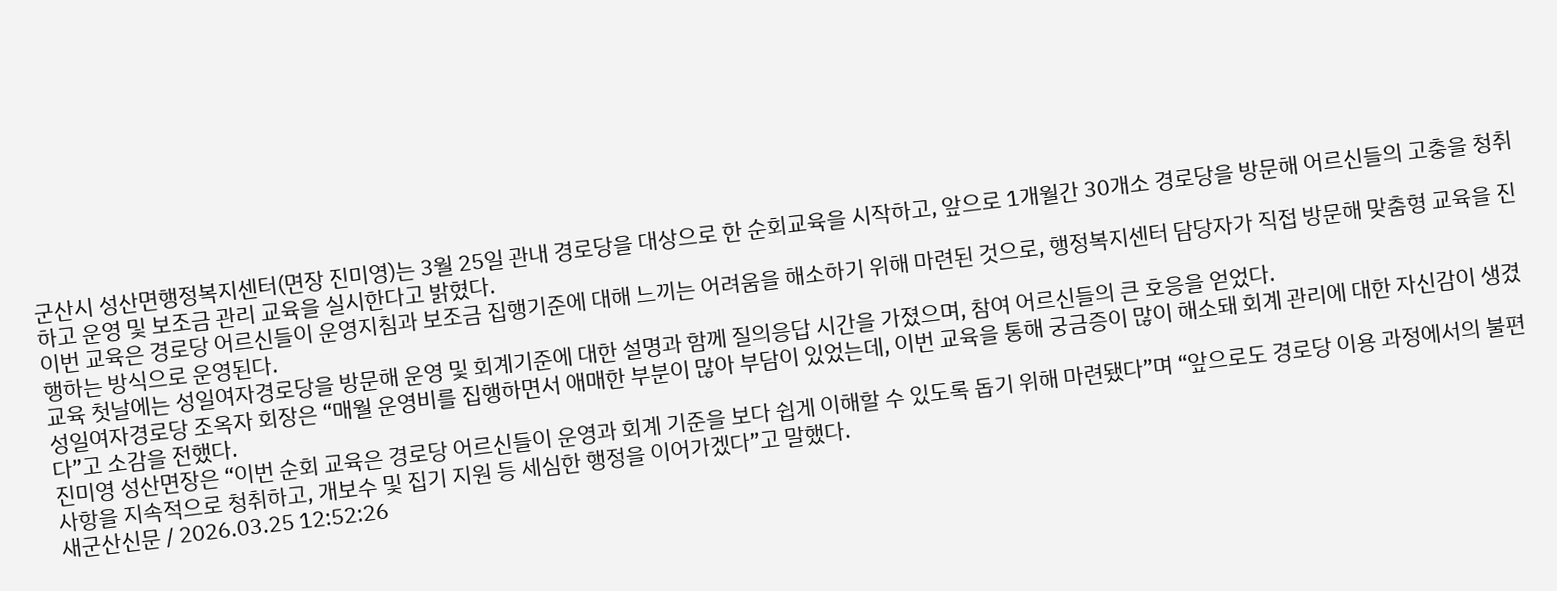군산시 성산면행정복지센터(면장 진미영)는 3월 25일 관내 경로당을 대상으로 한 순회교육을 시작하고, 앞으로 1개월간 30개소 경로당을 방문해 어르신들의 고충을 청취하고 운영 및 보조금 관리 교육을 실시한다고 밝혔다.
이번 교육은 경로당 어르신들이 운영지침과 보조금 집행기준에 대해 느끼는 어려움을 해소하기 위해 마련된 것으로, 행정복지센터 담당자가 직접 방문해 맞춤형 교육을 진행하는 방식으로 운영된다.
교육 첫날에는 성일여자경로당을 방문해 운영 및 회계기준에 대한 설명과 함께 질의응답 시간을 가졌으며, 참여 어르신들의 큰 호응을 얻었다.
성일여자경로당 조옥자 회장은 “매월 운영비를 집행하면서 애매한 부분이 많아 부담이 있었는데, 이번 교육을 통해 궁금증이 많이 해소돼 회계 관리에 대한 자신감이 생겼다”고 소감을 전했다.
진미영 성산면장은 “이번 순회 교육은 경로당 어르신들이 운영과 회계 기준을 보다 쉽게 이해할 수 있도록 돕기 위해 마련됐다”며 “앞으로도 경로당 이용 과정에서의 불편사항을 지속적으로 청취하고, 개보수 및 집기 지원 등 세심한 행정을 이어가겠다”고 말했다.
새군산신문 / 2026.03.25 12:52:26